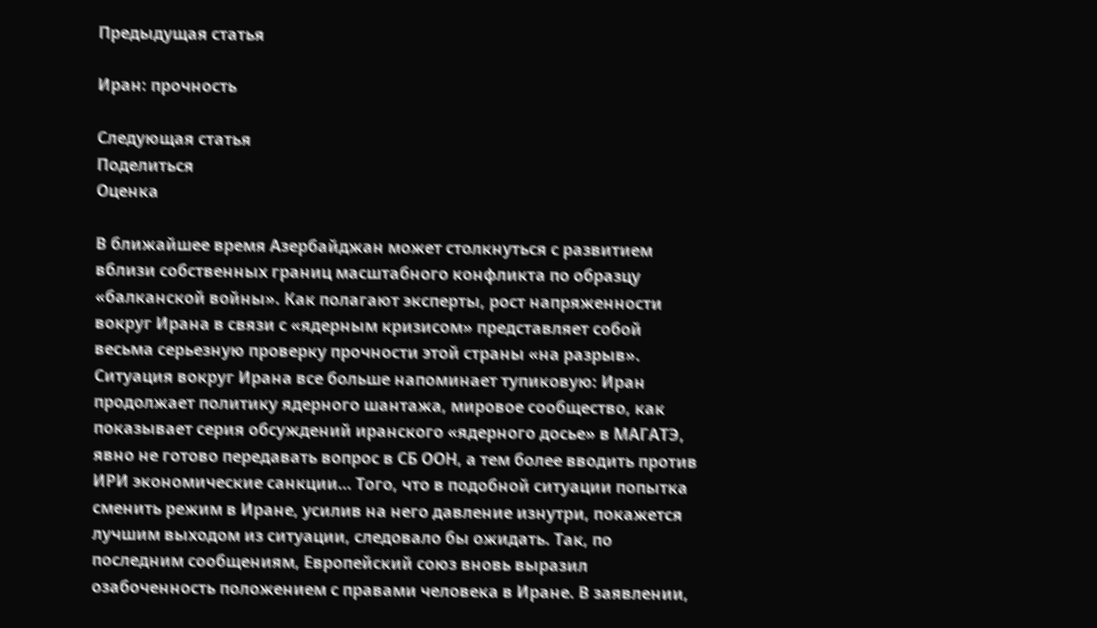Предыдущая статья

Иран: прочность

Следующая статья
Поделиться
Оценка

В ближайшее время Азербайджан может столкнуться с развитием вблизи собственных границ масштабного конфликта по образцу «балканской войны». Как полагают эксперты, рост напряженности вокруг Ирана в связи с «ядерным кризисом» представляет собой весьма серьезную проверку прочности этой страны «на разрыв». Ситуация вокруг Ирана все больше напоминает тупиковую: Иран продолжает политику ядерного шантажа, мировое сообщество, как показывает серия обсуждений иранского «ядерного досье» в МАГАТЭ, явно не готово передавать вопрос в СБ ООН, а тем более вводить против ИРИ экономические санкции… Того, что в подобной ситуации попытка сменить режим в Иране, усилив на него давление изнутри, покажется лучшим выходом из ситуации, следовало бы ожидать. Так, по последним сообщениям, Европейский союз вновь выразил озабоченность положением с правами человека в Иране. В заявлении,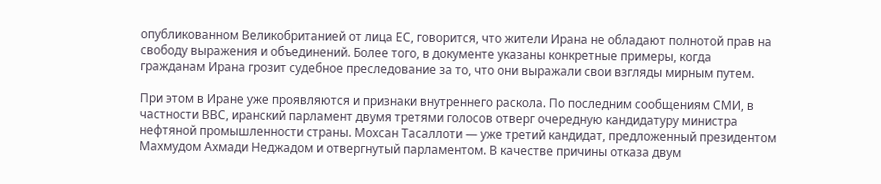опубликованном Великобританией от лица ЕС, говорится, что жители Ирана не обладают полнотой прав на свободу выражения и объединений. Более того, в документе указаны конкретные примеры, когда гражданам Ирана грозит судебное преследование за то, что они выражали свои взгляды мирным путем.

При этом в Иране уже проявляются и признаки внутреннего раскола. По последним сообщениям СМИ, в частности ВВС, иранский парламент двумя третями голосов отверг очередную кандидатуру министра нефтяной промышленности страны. Мохсан Тасаллоти — уже третий кандидат, предложенный президентом Махмудом Ахмади Неджадом и отвергнутый парламентом. В качестве причины отказа двум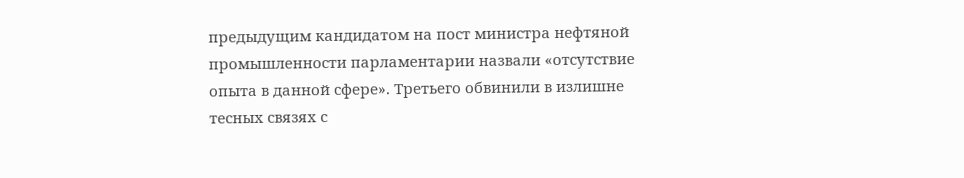предыдущим кандидатом на пост министра нефтяной промышленности парламентарии назвали «отсутствие опыта в данной сфере». Третьего обвинили в излишне тесных связях с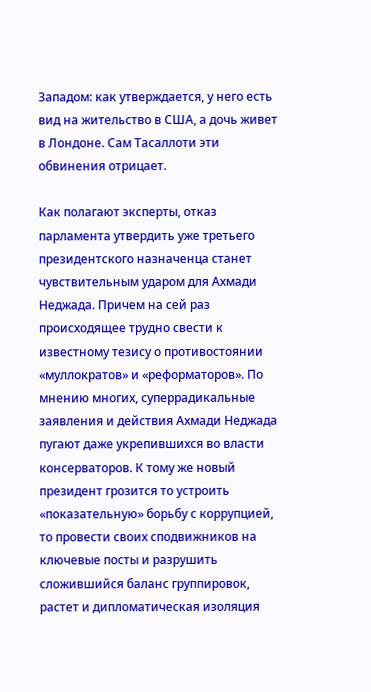Западом: как утверждается, у него есть вид на жительство в США, а дочь живет в Лондоне. Сам Тасаллоти эти обвинения отрицает.

Как полагают эксперты, отказ парламента утвердить уже третьего президентского назначенца станет чувствительным ударом для Ахмади Неджада. Причем на сей раз происходящее трудно свести к известному тезису о противостоянии «муллократов» и «реформаторов». По мнению многих, суперрадикальные заявления и действия Ахмади Неджада пугают даже укрепившихся во власти консерваторов. К тому же новый президент грозится то устроить «показательную» борьбу с коррупцией, то провести своих сподвижников на ключевые посты и разрушить сложившийся баланс группировок, растет и дипломатическая изоляция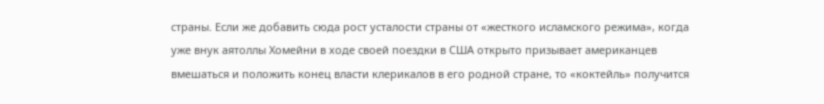страны. Если же добавить сюда рост усталости страны от «жесткого исламского режима», когда уже внук аятоллы Хомейни в ходе своей поездки в США открыто призывает американцев вмешаться и положить конец власти клерикалов в его родной стране, то «коктейль» получится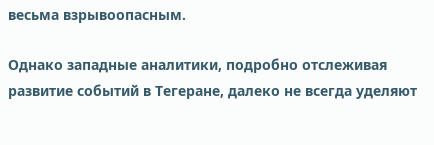весьма взрывоопасным.

Однако западные аналитики, подробно отслеживая развитие событий в Тегеране, далеко не всегда уделяют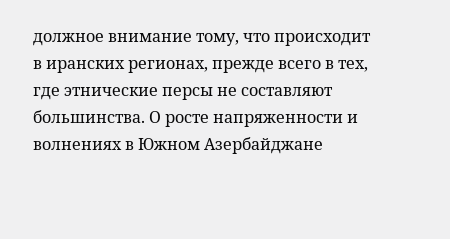должное внимание тому, что происходит в иранских регионах, прежде всего в тех, где этнические персы не составляют большинства. О росте напряженности и волнениях в Южном Азербайджане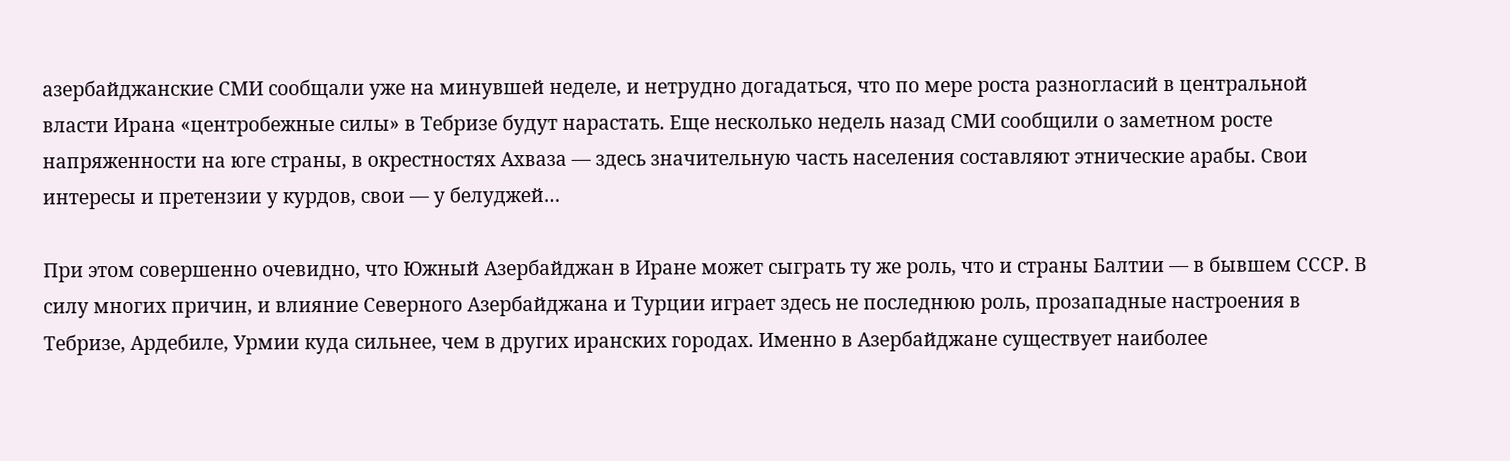азербайджанские СМИ сообщали уже на минувшей неделе, и нетрудно догадаться, что по мере роста разногласий в центральной власти Ирана «центробежные силы» в Тебризе будут нарастать. Еще несколько недель назад СМИ сообщили о заметном росте напряженности на юге страны, в окрестностях Ахваза — здесь значительную часть населения составляют этнические арабы. Свои интересы и претензии у курдов, свои — у белуджей…

При этом совершенно очевидно, что Южный Азербайджан в Иране может сыграть ту же роль, что и страны Балтии — в бывшем СССР. В силу многих причин, и влияние Северного Азербайджана и Турции играет здесь не последнюю роль, прозападные настроения в Тебризе, Ардебиле, Урмии куда сильнее, чем в других иранских городах. Именно в Азербайджане существует наиболее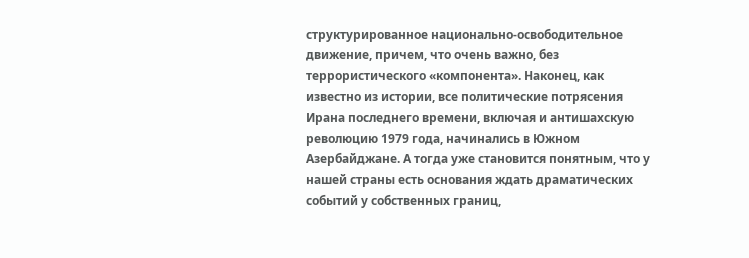структурированное национально-освободительное движение, причем, что очень важно, без террористического «компонента». Наконец, как известно из истории, все политические потрясения Ирана последнего времени, включая и антишахскую революцию 1979 года, начинались в Южном Азербайджане. А тогда уже становится понятным, что у нашей страны есть основания ждать драматических событий у собственных границ,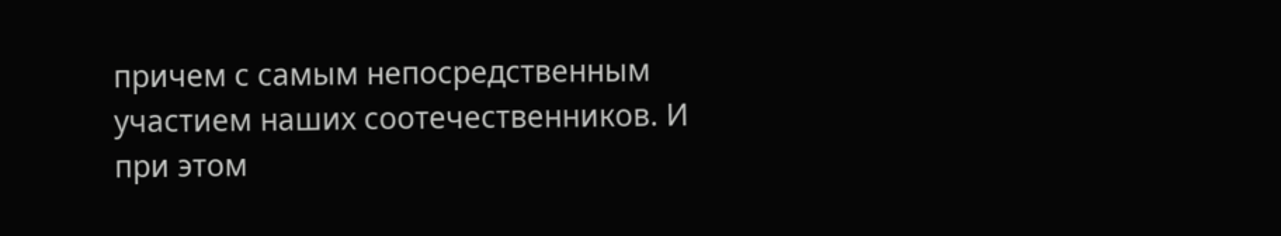причем с самым непосредственным участием наших соотечественников. И при этом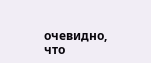очевидно, что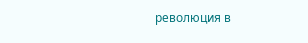революция в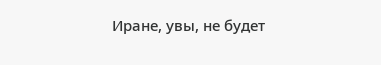Иране, увы, не будет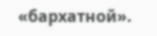«бархатной».